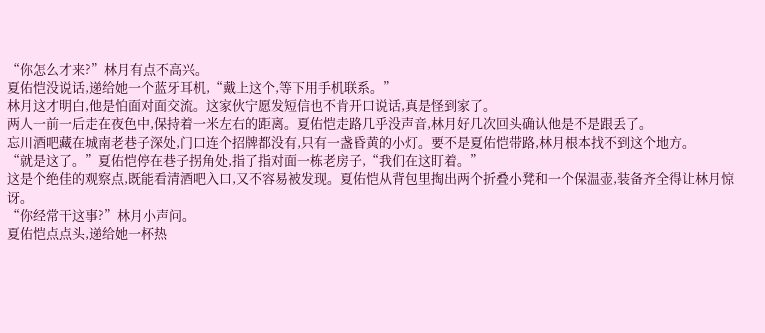“你怎么才来?”林月有点不高兴。
夏佑恺没说话,递给她一个蓝牙耳机,“戴上这个,等下用手机联系。”
林月这才明白,他是怕面对面交流。这家伙宁愿发短信也不肯开口说话,真是怪到家了。
两人一前一后走在夜色中,保持着一米左右的距离。夏佑恺走路几乎没声音,林月好几次回头确认他是不是跟丢了。
忘川酒吧藏在城南老巷子深处,门口连个招牌都没有,只有一盏昏黄的小灯。要不是夏佑恺带路,林月根本找不到这个地方。
“就是这了。”夏佑恺停在巷子拐角处,指了指对面一栋老房子,“我们在这盯着。”
这是个绝佳的观察点,既能看清酒吧入口,又不容易被发现。夏佑恺从背包里掏出两个折叠小凳和一个保温壶,装备齐全得让林月惊讶。
“你经常干这事?”林月小声问。
夏佑恺点点头,递给她一杯热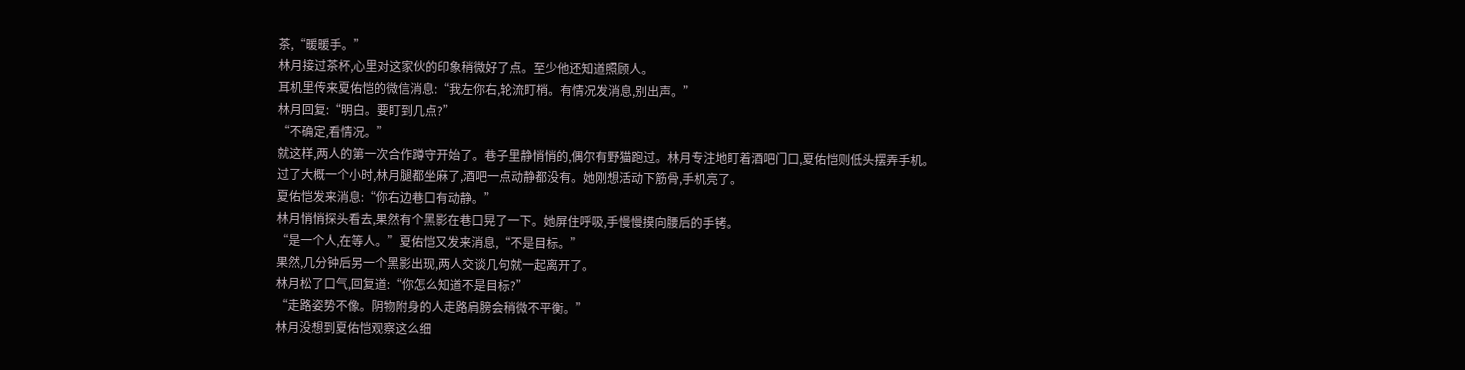茶,“暖暖手。”
林月接过茶杯,心里对这家伙的印象稍微好了点。至少他还知道照顾人。
耳机里传来夏佑恺的微信消息:“我左你右,轮流盯梢。有情况发消息,别出声。”
林月回复:“明白。要盯到几点?”
“不确定,看情况。”
就这样,两人的第一次合作蹲守开始了。巷子里静悄悄的,偶尔有野猫跑过。林月专注地盯着酒吧门口,夏佑恺则低头摆弄手机。
过了大概一个小时,林月腿都坐麻了,酒吧一点动静都没有。她刚想活动下筋骨,手机亮了。
夏佑恺发来消息:“你右边巷口有动静。”
林月悄悄探头看去,果然有个黑影在巷口晃了一下。她屏住呼吸,手慢慢摸向腰后的手铐。
“是一个人,在等人。”夏佑恺又发来消息,“不是目标。”
果然,几分钟后另一个黑影出现,两人交谈几句就一起离开了。
林月松了口气,回复道:“你怎么知道不是目标?”
“走路姿势不像。阴物附身的人走路肩膀会稍微不平衡。”
林月没想到夏佑恺观察这么细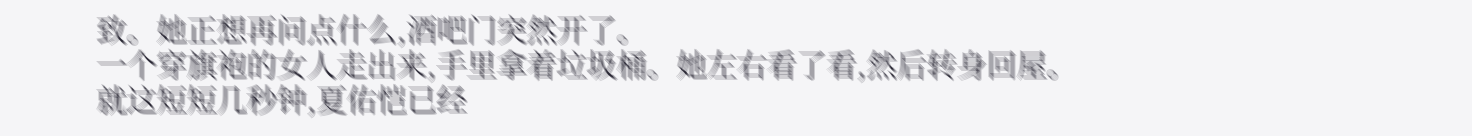致。她正想再问点什么,酒吧门突然开了。
一个穿旗袍的女人走出来,手里拿着垃圾桶。她左右看了看,然后转身回屋。
就这短短几秒钟,夏佑恺已经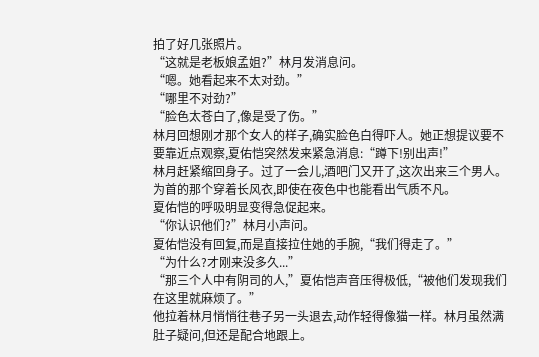拍了好几张照片。
“这就是老板娘孟姐?”林月发消息问。
“嗯。她看起来不太对劲。”
“哪里不对劲?”
“脸色太苍白了,像是受了伤。”
林月回想刚才那个女人的样子,确实脸色白得吓人。她正想提议要不要靠近点观察,夏佑恺突然发来紧急消息:“蹲下!别出声!”
林月赶紧缩回身子。过了一会儿,酒吧门又开了,这次出来三个男人。为首的那个穿着长风衣,即使在夜色中也能看出气质不凡。
夏佑恺的呼吸明显变得急促起来。
“你认识他们?”林月小声问。
夏佑恺没有回复,而是直接拉住她的手腕,“我们得走了。”
“为什么?才刚来没多久...”
“那三个人中有阴司的人,”夏佑恺声音压得极低,“被他们发现我们在这里就麻烦了。”
他拉着林月悄悄往巷子另一头退去,动作轻得像猫一样。林月虽然满肚子疑问,但还是配合地跟上。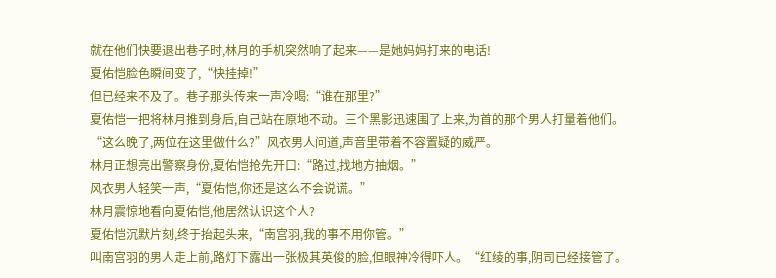就在他们快要退出巷子时,林月的手机突然响了起来——是她妈妈打来的电话!
夏佑恺脸色瞬间变了,“快挂掉!”
但已经来不及了。巷子那头传来一声冷喝:“谁在那里?”
夏佑恺一把将林月推到身后,自己站在原地不动。三个黑影迅速围了上来,为首的那个男人打量着他们。
“这么晚了,两位在这里做什么?”风衣男人问道,声音里带着不容置疑的威严。
林月正想亮出警察身份,夏佑恺抢先开口:“路过,找地方抽烟。”
风衣男人轻笑一声,“夏佑恺,你还是这么不会说谎。”
林月震惊地看向夏佑恺,他居然认识这个人?
夏佑恺沉默片刻,终于抬起头来,“南宫羽,我的事不用你管。”
叫南宫羽的男人走上前,路灯下露出一张极其英俊的脸,但眼神冷得吓人。“红绫的事,阴司已经接管了。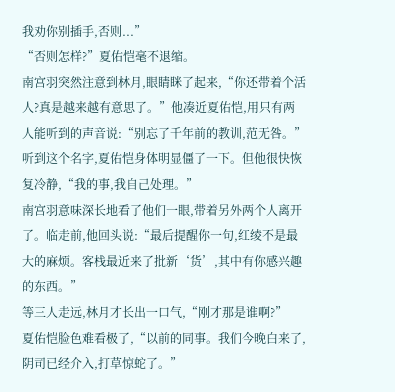我劝你别插手,否则...”
“否则怎样?”夏佑恺毫不退缩。
南宫羽突然注意到林月,眼睛眯了起来,“你还带着个活人?真是越来越有意思了。”他凑近夏佑恺,用只有两人能听到的声音说:“别忘了千年前的教训,范无咎。”
听到这个名字,夏佑恺身体明显僵了一下。但他很快恢复冷静,“我的事,我自己处理。”
南宫羽意味深长地看了他们一眼,带着另外两个人离开了。临走前,他回头说:“最后提醒你一句,红绫不是最大的麻烦。客栈最近来了批新‘货’,其中有你感兴趣的东西。”
等三人走远,林月才长出一口气,“刚才那是谁啊?”
夏佑恺脸色难看极了,“以前的同事。我们今晚白来了,阴司已经介入,打草惊蛇了。”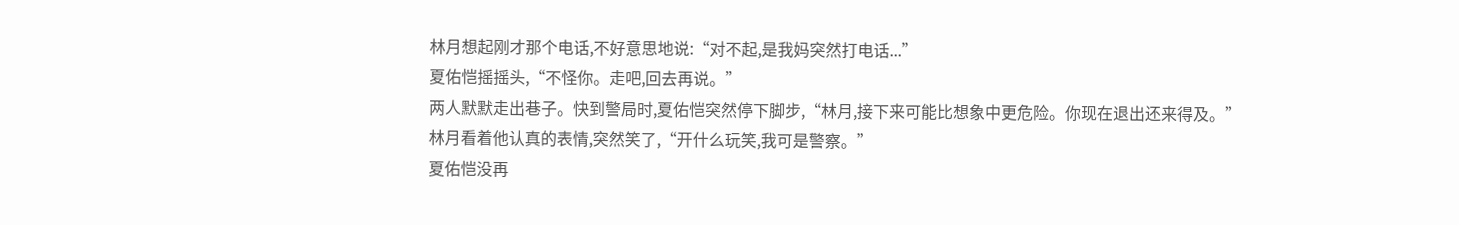林月想起刚才那个电话,不好意思地说:“对不起,是我妈突然打电话...”
夏佑恺摇摇头,“不怪你。走吧,回去再说。”
两人默默走出巷子。快到警局时,夏佑恺突然停下脚步,“林月,接下来可能比想象中更危险。你现在退出还来得及。”
林月看着他认真的表情,突然笑了,“开什么玩笑,我可是警察。”
夏佑恺没再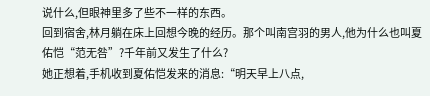说什么,但眼神里多了些不一样的东西。
回到宿舍,林月躺在床上回想今晚的经历。那个叫南宫羽的男人,他为什么也叫夏佑恺“范无咎”?千年前又发生了什么?
她正想着,手机收到夏佑恺发来的消息:“明天早上八点,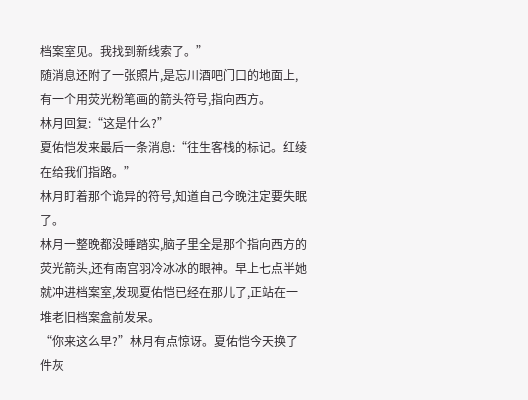档案室见。我找到新线索了。”
随消息还附了一张照片,是忘川酒吧门口的地面上,有一个用荧光粉笔画的箭头符号,指向西方。
林月回复:“这是什么?”
夏佑恺发来最后一条消息:“往生客栈的标记。红绫在给我们指路。”
林月盯着那个诡异的符号,知道自己今晚注定要失眠了。
林月一整晚都没睡踏实,脑子里全是那个指向西方的荧光箭头,还有南宫羽冷冰冰的眼神。早上七点半她就冲进档案室,发现夏佑恺已经在那儿了,正站在一堆老旧档案盒前发呆。
“你来这么早?”林月有点惊讶。夏佑恺今天换了件灰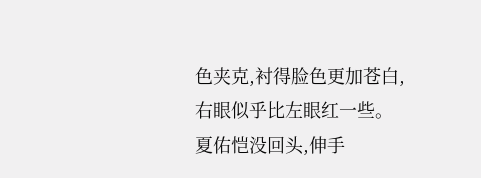色夹克,衬得脸色更加苍白,右眼似乎比左眼红一些。
夏佑恺没回头,伸手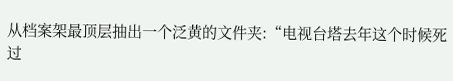从档案架最顶层抽出一个泛黄的文件夹:“电视台塔去年这个时候死过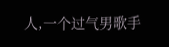人,一个过气男歌手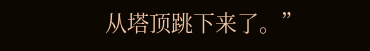从塔顶跳下来了。”